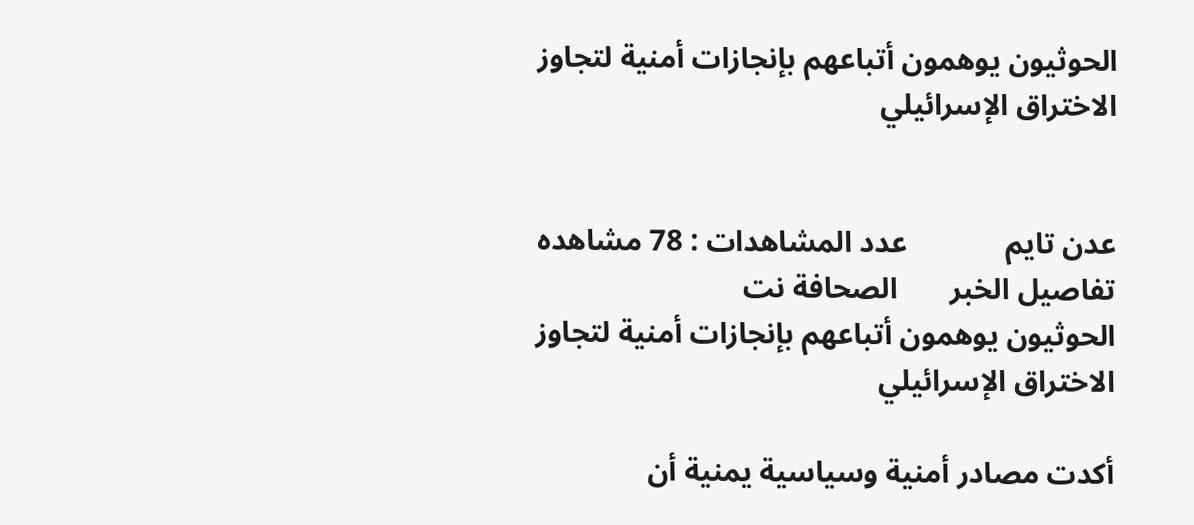الحوثيون يوهمون أتباعهم بإنجازات أمنية لتجاوز الاختراق الإسرائيلي


عدن تايم             عدد المشاهدات : 78 مشاهده       تفاصيل الخبر       الصحافة نت
الحوثيون يوهمون أتباعهم بإنجازات أمنية لتجاوز الاختراق الإسرائيلي

أكدت مصادر أمنية وسياسية يمنية أن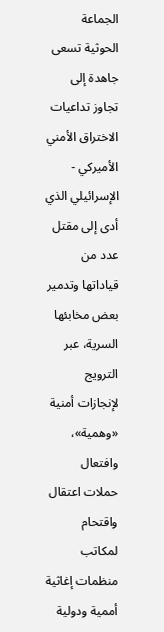الجماعة الحوثية تسعى جاهدة إلى تجاوز تداعيات الاختراق الأمني الأميركي - الإسرائيلي الذي أدى إلى مقتل عدد من قياداتها وتدمير بعض مخابئها السرية، عبر الترويج لإنجازات أمنية «وهمية»، وافتعال حملات اعتقال واقتحام لمكاتب منظمات إغاثية أممية ودولية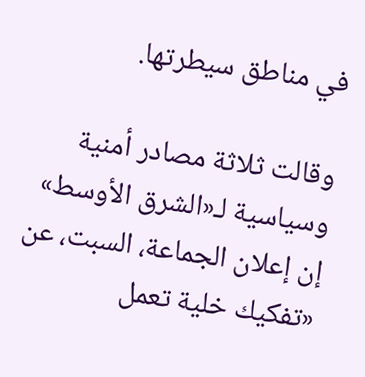في مناطق سيطرتها.

وقالت ثلاثة مصادر أمنية وسياسية لـ«الشرق الأوسط» إن إعلان الجماعة، السبت، عن «تفكيك خلية تعمل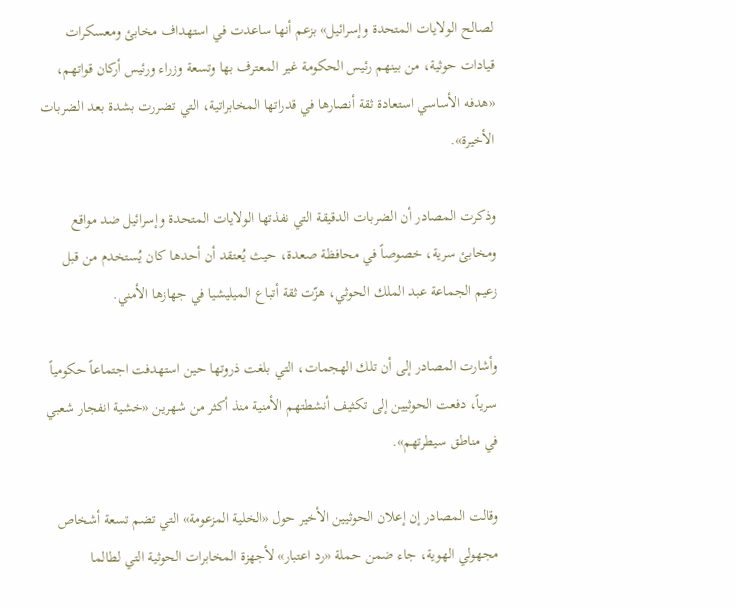لصالح الولايات المتحدة وإسرائيل» بزعم أنها ساعدت في استهداف مخابئ ومعسكرات قيادات حوثية، من بينهم رئيس الحكومة غير المعترف بها وتسعة وزراء ورئيس أركان قواتهم، «هدفه الأساسي استعادة ثقة أنصارها في قدراتها المخابراتية، التي تضررت بشدة بعد الضربات الأخيرة».

وذكرت المصادر أن الضربات الدقيقة التي نفذتها الولايات المتحدة وإسرائيل ضد مواقع ومخابئ سرية، خصوصاً في محافظة صعدة، حيث يُعتقد أن أحدها كان يُستخدم من قبل زعيم الجماعة عبد الملك الحوثي، هزّت ثقة أتباع الميليشيا في جهازها الأمني.

وأشارت المصادر إلى أن تلك الهجمات، التي بلغت ذروتها حين استهدفت اجتماعاً حكومياً سرياً، دفعت الحوثيين إلى تكثيف أنشطتهم الأمنية منذ أكثر من شهرين «خشية انفجار شعبي في مناطق سيطرتهم».

وقالت المصادر إن إعلان الحوثيين الأخير حول «الخلية المزعومة» التي تضم تسعة أشخاص مجهولي الهوية، جاء ضمن حملة «رد اعتبار» لأجهزة المخابرات الحوثية التي لطالما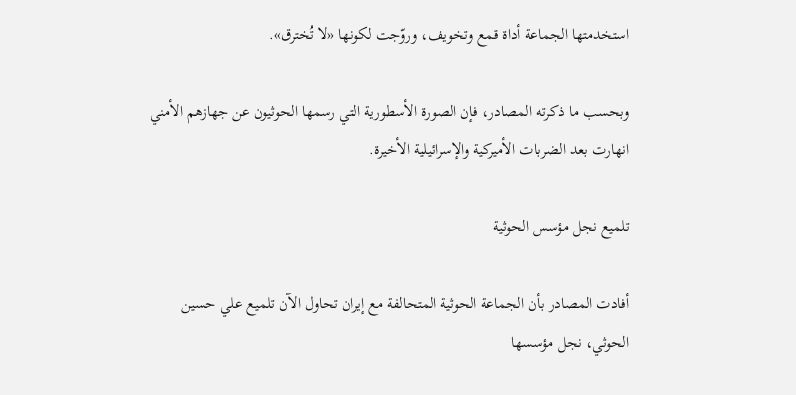استخدمتها الجماعة أداة قمع وتخويف، وروّجت لكونها «لا تُخترق».

وبحسب ما ذكرته المصادر، فإن الصورة الأسطورية التي رسمها الحوثيون عن جهازهم الأمني انهارت بعد الضربات الأميركية والإسرائيلية الأخيرة.

تلميع نجل مؤسس الحوثية

أفادت المصادر بأن الجماعة الحوثية المتحالفة مع إيران تحاول الآن تلميع علي حسين الحوثي، نجل مؤسسها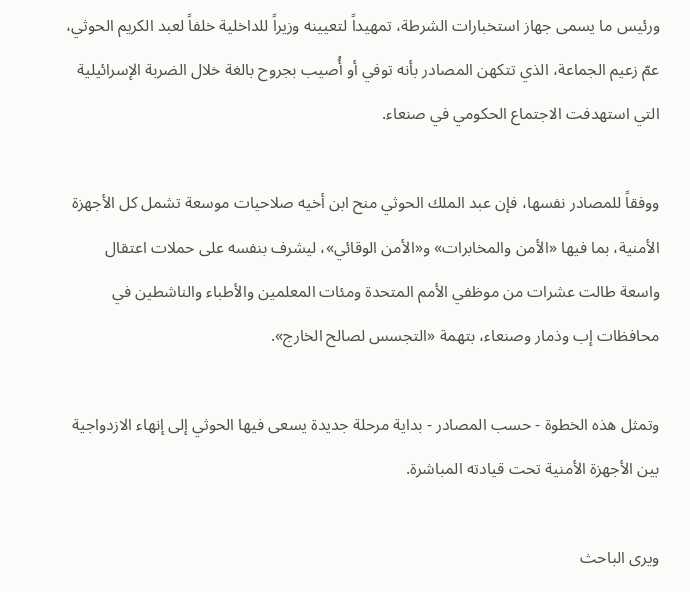ورئيس ما يسمى جهاز استخبارات الشرطة، تمهيداً لتعيينه وزيراً للداخلية خلفاً لعبد الكريم الحوثي، عمّ زعيم الجماعة، الذي تتكهن المصادر بأنه توفي أو أُصيب بجروح بالغة خلال الضربة الإسرائيلية التي استهدفت الاجتماع الحكومي في صنعاء.

ووفقاً للمصادر نفسها، فإن عبد الملك الحوثي منح ابن أخيه صلاحيات موسعة تشمل كل الأجهزة الأمنية، بما فيها «الأمن والمخابرات» و«الأمن الوقائي»، ليشرف بنفسه على حملات اعتقال واسعة طالت عشرات من موظفي الأمم المتحدة ومئات المعلمين والأطباء والناشطين في محافظات إب وذمار وصنعاء، بتهمة «التجسس لصالح الخارج».

وتمثل هذه الخطوة - حسب المصادر - بداية مرحلة جديدة يسعى فيها الحوثي إلى إنهاء الازدواجية بين الأجهزة الأمنية تحت قيادته المباشرة.

ويرى الباحث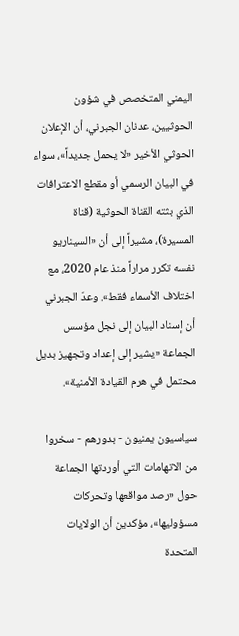اليمني المتخصص في شؤون الحوثيين، عدنان الجبرني، أن الإعلان الحوثي الأخير «لا يحمل جديداً»، سواء في البيان الرسمي أو مقطع الاعترافات الذي بثته القناة الحوثية (قناة المسيرة)، مشيراً إلى أن «السيناريو نفسه تكرر مراراً منذ عام 2020، مع اختلاف الأسماء فقط». وعدّ الجبرني أن إسناد البيان إلى نجل مؤسس الجماعة «يشير إلى إعداد وتجهيز بديل محتمل في هرم القيادة الأمنية».

سياسيون يمنيون - بدورهم - سخروا من الاتهامات التي أوردتها الجماعة حول «رصد مواقعها وتحركات مسؤوليها»، مؤكدين أن الولايات المتحدة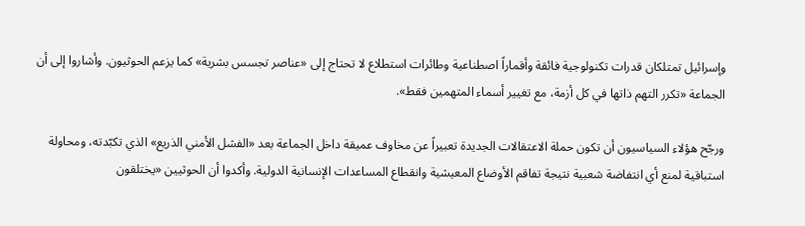وإسرائيل تمتلكان قدرات تكنولوجية فائقة وأقماراً اصطناعية وطائرات استطلاع لا تحتاج إلى «عناصر تجسس بشرية» كما يزعم الحوثيون. وأشاروا إلى أن الجماعة «تكرر التهم ذاتها في كل أزمة، مع تغيير أسماء المتهمين فقط».

ورجّح هؤلاء السياسيون أن تكون حملة الاعتقالات الجديدة تعبيراً عن مخاوف عميقة داخل الجماعة بعد «الفشل الأمني الذريع» الذي تكبّدته، ومحاولة استباقية لمنع أي انتفاضة شعبية نتيجة تفاقم الأوضاع المعيشية وانقطاع المساعدات الإنسانية الدولية. وأكدوا أن الحوثيين «يختلقون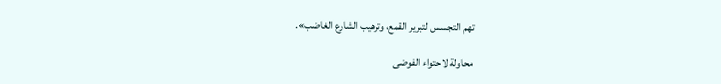تهم التجسس لتبرير القمع، وترهيب الشارع الغاضب».

محاولة لاحتواء الفوضى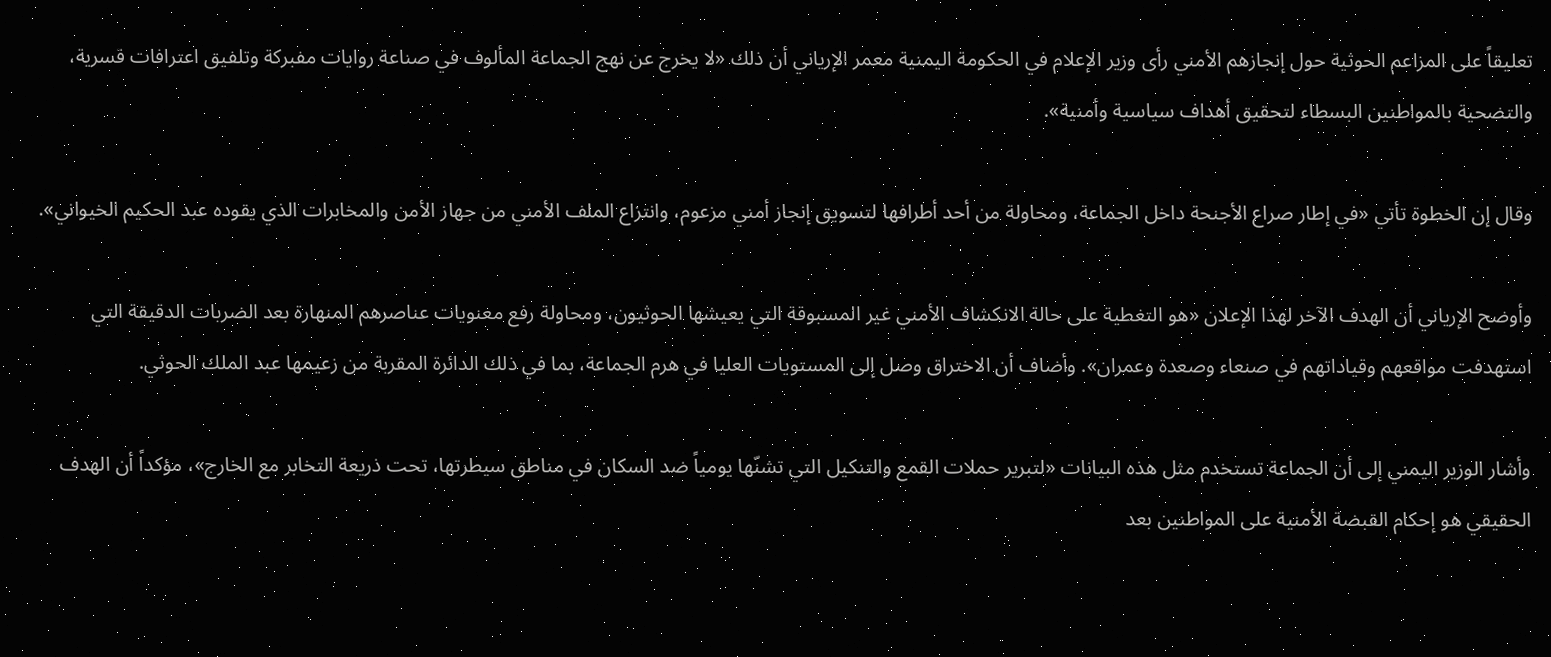تعليقاً على المزاعم الحوثية حول إنجازهم الأمني رأى وزير الإعلام في الحكومة اليمنية معمر الإرياني أن ذلك «لا يخرج عن نهج الجماعة المألوف في صناعة روايات مفبركة وتلفيق اعترافات قسرية، والتضحية بالمواطنين البسطاء لتحقيق أهداف سياسية وأمنية».

وقال إن الخطوة تأتي «في إطار صراع الأجنحة داخل الجماعة، ومحاولة من أحد أطرافها لتسويق إنجاز أمني مزعوم، وانتزاع الملف الأمني من جهاز الأمن والمخابرات الذي يقوده عبد الحكيم الخيواني».

وأوضح الإرياني أن الهدف الآخر لهذا الإعلان «هو التغطية على حالة الانكشاف الأمني غير المسبوقة التي يعيشها الحوثيون، ومحاولة رفع معنويات عناصرهم المنهارة بعد الضربات الدقيقة التي استهدفت مواقعهم وقياداتهم في صنعاء وصعدة وعمران». وأضاف أن الاختراق وصل إلى المستويات العليا في هرم الجماعة، بما في ذلك الدائرة المقربة من زعيمها عبد الملك الحوثي.

وأشار الوزير اليمني إلى أن الجماعة تستخدم مثل هذه البيانات «لتبرير حملات القمع والتنكيل التي تشنّها يومياً ضد السكان في مناطق سيطرتها، تحت ذريعة التخابر مع الخارج»، مؤكداً أن الهدف الحقيقي هو إحكام القبضة الأمنية على المواطنين بعد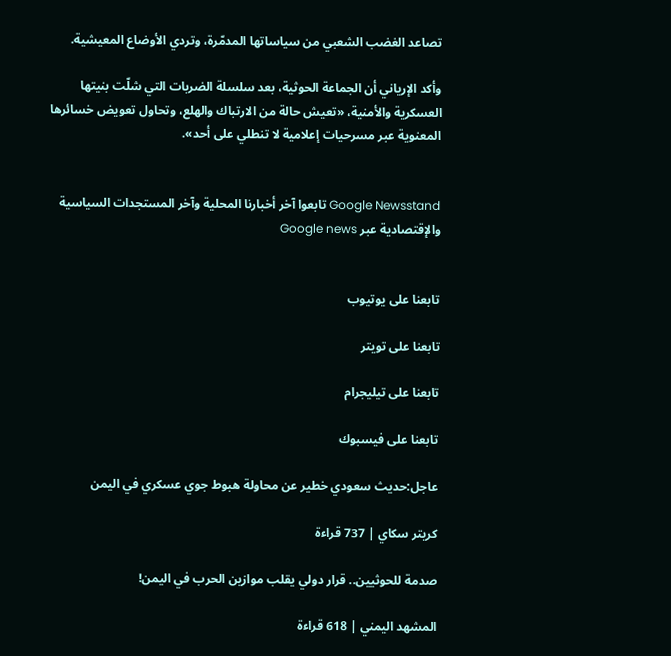تصاعد الغضب الشعبي من سياساتها المدمّرة، وتردي الأوضاع المعيشية.

وأكد الإرياني أن الجماعة الحوثية، بعد سلسلة الضربات التي شلّت بنيتها العسكرية والأمنية، «تعيش حالة من الارتباك والهلع، وتحاول تعويض خسائرها المعنوية عبر مسرحيات إعلامية لا تنطلي على أحد».


Google Newsstand تابعوا آخر أخبارنا المحلية وآخر المستجدات السياسية والإقتصادية عبر Google news


تابعنا على يوتيوب

تابعنا على تويتر

تابعنا على تيليجرام

تابعنا على فيسبوك

عاجل:حديث سعودي خطير عن محاولة هبوط جوي عسكري في اليمن

كريتر سكاي | 737 قراءة

صدمة للحوثيين.. قرار دولي يقلب موازين الحرب في اليمن!

المشهد اليمني | 618 قراءة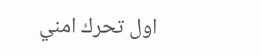اول تحرك امني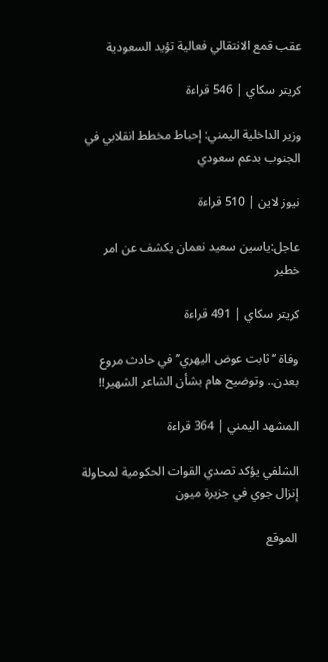عقب قمع الانتقالي فعالية تؤيد السعودية

كريتر سكاي | 546 قراءة

وزير الداخلية اليمني: إحباط مخطط انقلابي في الجنوب بدعم سعودي

نيوز لاين | 510 قراءة

عاجل:ياسين سعيد نعمان يكشف عن امر خطير

كريتر سكاي | 491 قراءة

وفاة ‘‘ثابت عوض اليهري’’ في حادث مروع بعدن.. وتوضيح هام بشأن الشاعر الشهير!!

المشهد اليمني | 364 قراءة

الشلفي يؤكد تصدي القوات الحكومية لمحاولة إنزال جوي في جزيرة ميون

الموقع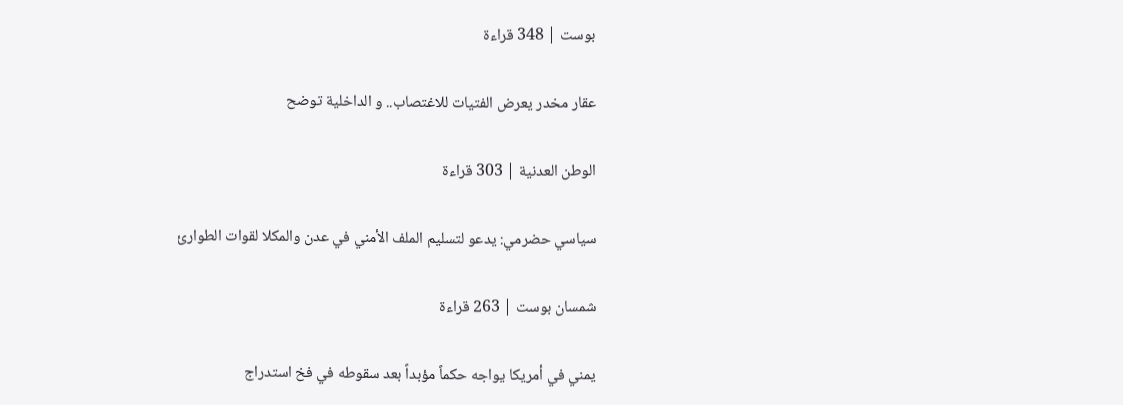بوست | 348 قراءة

عقار مخدر يعرض الفتيات للاغتصاب.. و الداخلية توضح

الوطن العدنية | 303 قراءة

سياسي حضرمي: يدعو لتسليم الملف الأمني في عدن والمكلا لقوات الطوارئ

شمسان بوست | 263 قراءة

يمني في أمريكا يواجه حكماً مؤبداً بعد سقوطه في فخ استدراج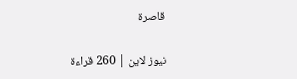قاصرة

نيوز لاين | 260 قراءة